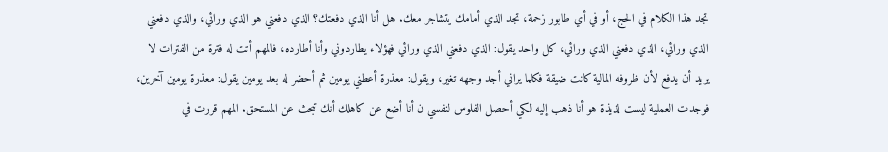تجد هذا الكلام في الحج، أو في أي طابور زحمة، تجد الذي أمامك يتشاجر معك. هل أنا الذي دفعتك؟ الذي دفعني هو الذي ورائي، والذي دفعني الذي ورائي، الذي دفعني الذي ورائي، كل واحد يقول: الذي دفعني الذي ورائي فهؤلاء يطاردوني وأنا أطارده، فالمهم أتت له فترة من الفترات لا يريد أن يدفع لأن ظروفه المالية كانت ضيقة فكلما يراني أجد وجهه تغير، ويقول: معذرة أعطني يومين ثم أحضر له بعد يومين يقول: معذرة يومين آخرين، فوجدت العملية ليست لذيذة هو أنا ذهب إليه لكي أحصل الفلوس لنفسي ن أنا أضع عن كاهلك أنك تبحث عن المستحق. المهم قررت في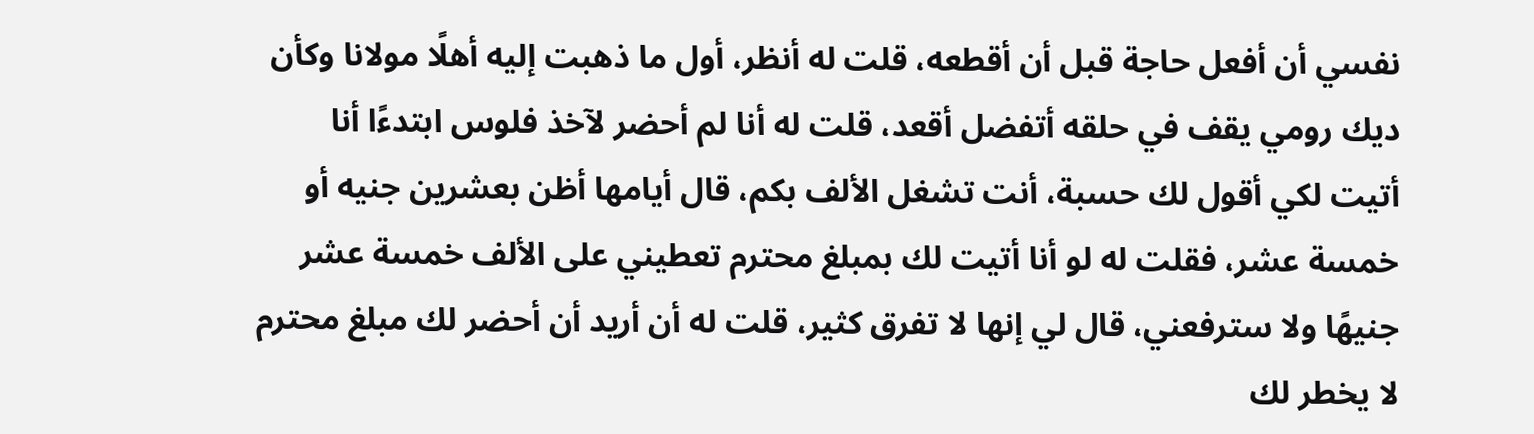نفسي أن أفعل حاجة قبل أن أقطعه، قلت له أنظر، أول ما ذهبت إليه أهلًا مولانا وكأن ديك رومي يقف في حلقه أتفضل أقعد، قلت له أنا لم أحضر لآخذ فلوس ابتدءًا أنا أتيت لكي أقول لك حسبة، أنت تشغل الألف بكم، قال أيامها أظن بعشرين جنيه أو خمسة عشر، فقلت له لو أنا أتيت لك بمبلغ محترم تعطيني على الألف خمسة عشر جنيهًا ولا سترفعني، قال لي إنها لا تفرق كثير، قلت له أن أريد أن أحضر لك مبلغ محترم لا يخطر لك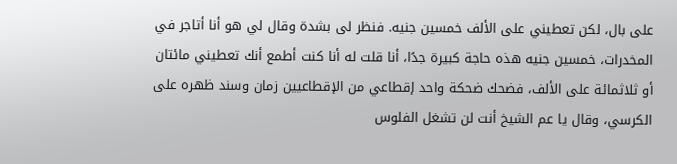على بال، لكن تعطيني على الألف خمسين جنيه. فنظر لى بشدة وقال لي هو أنا أتاجر في المخدرات، خمسين جنيه هذه حاجة كبيرة جدًا، أنا قلت له أنا كنت أطمع أنك تعطيني مائتان أو ثلاثمائة على الألف، فضحك ضحكة واحد إقطاعي من الإقطاعيين زمان وسند ظهره على الكرسي، وقال يا عم الشيخ أنت لن تشغل الفلوس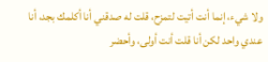ولا شيء، إنما أنت أتيت لتمزح، قلت له صدقني أنا أكلمك بجد، أنا عندي واحد لكن أنا قلت أنت أولى، وأحضر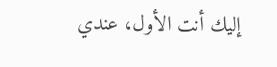إليك أنت الأول، عندي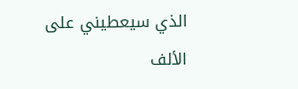الذي سيعطيني على الألف